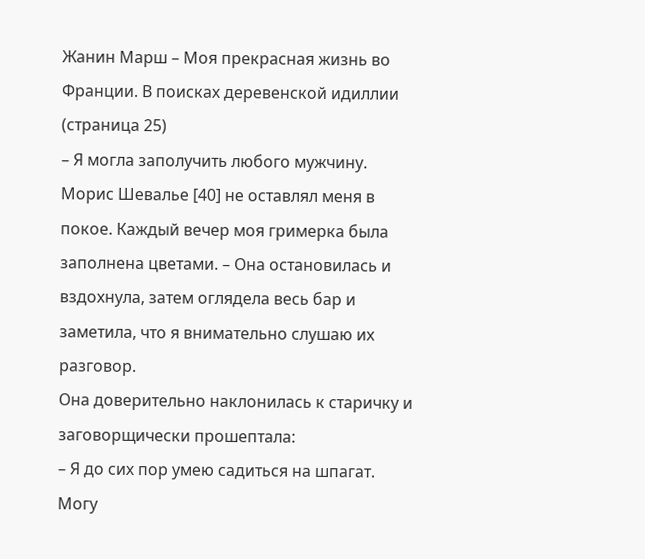Жанин Марш – Моя прекрасная жизнь во Франции. В поисках деревенской идиллии (страница 25)
– Я могла заполучить любого мужчину. Морис Шевалье [40] не оставлял меня в покое. Каждый вечер моя гримерка была заполнена цветами. – Она остановилась и вздохнула, затем оглядела весь бар и заметила, что я внимательно слушаю их разговор.
Она доверительно наклонилась к старичку и заговорщически прошептала:
– Я до сих пор умею садиться на шпагат. Могу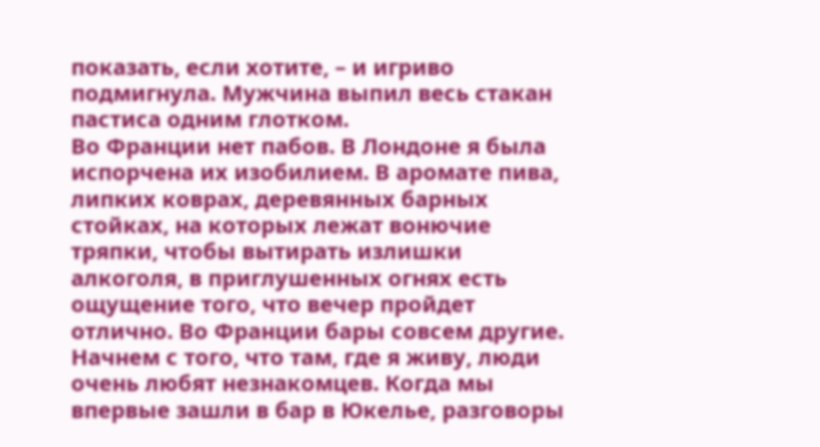показать, если хотите, – и игриво подмигнула. Мужчина выпил весь стакан пастиса одним глотком.
Во Франции нет пабов. В Лондоне я была испорчена их изобилием. В аромате пива, липких коврах, деревянных барных стойках, на которых лежат вонючие тряпки, чтобы вытирать излишки алкоголя, в приглушенных огнях есть ощущение того, что вечер пройдет отлично. Во Франции бары совсем другие.
Начнем с того, что там, где я живу, люди очень любят незнакомцев. Когда мы впервые зашли в бар в Юкелье, разговоры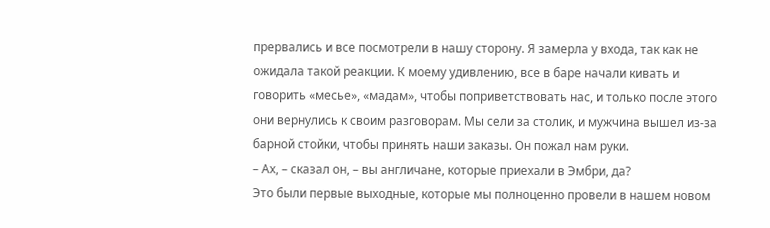прервались и все посмотрели в нашу сторону. Я замерла у входа, так как не ожидала такой реакции. К моему удивлению, все в баре начали кивать и говорить «месье», «мадам», чтобы поприветствовать нас, и только после этого они вернулись к своим разговорам. Мы сели за столик, и мужчина вышел из-за барной стойки, чтобы принять наши заказы. Он пожал нам руки.
– Ах, – сказал он, – вы англичане, которые приехали в Эмбри, да?
Это были первые выходные, которые мы полноценно провели в нашем новом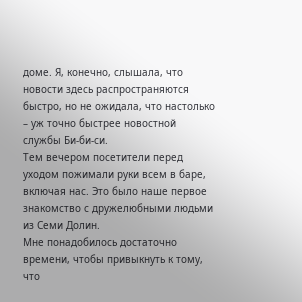доме. Я, конечно, слышала, что новости здесь распространяются быстро, но не ожидала, что настолько – уж точно быстрее новостной службы Би-би-си.
Тем вечером посетители перед уходом пожимали руки всем в баре, включая нас. Это было наше первое знакомство с дружелюбными людьми из Семи Долин.
Мне понадобилось достаточно времени, чтобы привыкнуть к тому, что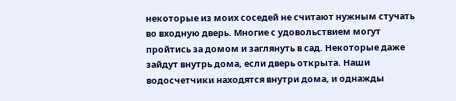некоторые из моих соседей не считают нужным стучать во входную дверь. Многие с удовольствием могут пройтись за домом и заглянуть в сад. Некоторые даже зайдут внутрь дома, если дверь открыта. Наши водосчетчики находятся внутри дома, и однажды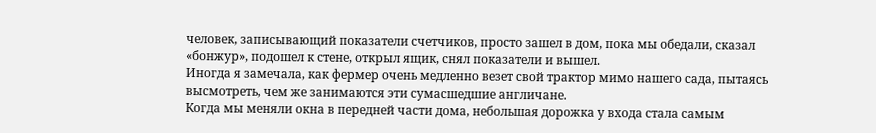человек, записывающий показатели счетчиков, просто зашел в дом, пока мы обедали, сказал «бонжур», подошел к стене, открыл ящик, снял показатели и вышел.
Иногда я замечала, как фермер очень медленно везет свой трактор мимо нашего сада, пытаясь высмотреть, чем же занимаются эти сумасшедшие англичане.
Когда мы меняли окна в передней части дома, небольшая дорожка у входа стала самым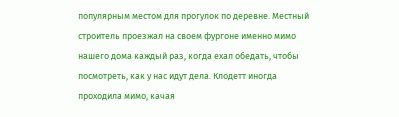популярным местом для прогулок по деревне. Местный строитель проезжал на своем фургоне именно мимо нашего дома каждый раз, когда ехал обедать, чтобы посмотреть, как у нас идут дела. Клодетт иногда проходила мимо, качая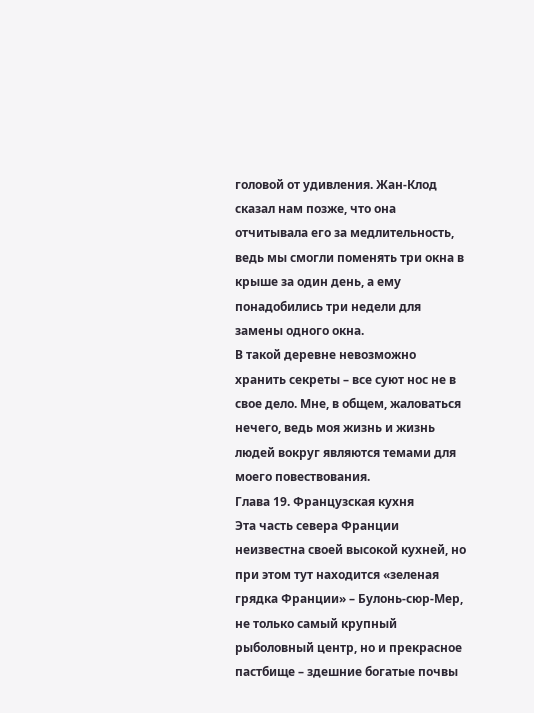головой от удивления. Жан-Клод сказал нам позже, что она отчитывала его за медлительность, ведь мы смогли поменять три окна в крыше за один день, а ему понадобились три недели для замены одного окна.
В такой деревне невозможно хранить секреты – все суют нос не в свое дело. Мне, в общем, жаловаться нечего, ведь моя жизнь и жизнь людей вокруг являются темами для моего повествования.
Глава 19. Французская кухня
Эта часть севера Франции неизвестна своей высокой кухней, но при этом тут находится «зеленая грядка Франции» – Булонь-сюр-Мер, не только самый крупный рыболовный центр, но и прекрасное пастбище – здешние богатые почвы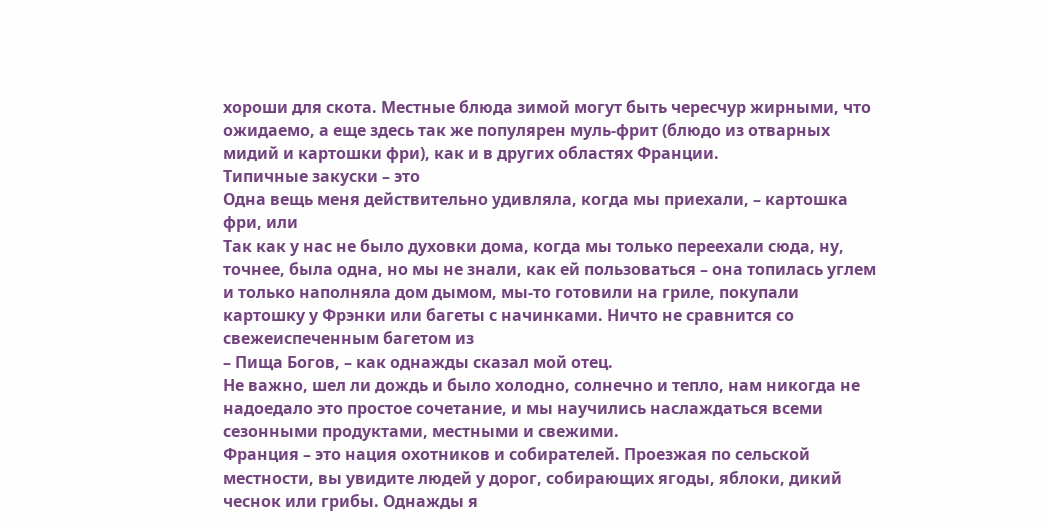хороши для скота. Местные блюда зимой могут быть чересчур жирными, что ожидаемо, а еще здесь так же популярен муль-фрит (блюдо из отварных мидий и картошки фри), как и в других областях Франции.
Типичные закуски – это
Одна вещь меня действительно удивляла, когда мы приехали, – картошка фри, или
Так как у нас не было духовки дома, когда мы только переехали сюда, ну, точнее, была одна, но мы не знали, как ей пользоваться – она топилась углем и только наполняла дом дымом, мы-то готовили на гриле, покупали картошку у Фрэнки или багеты с начинками. Ничто не сравнится со свежеиспеченным багетом из
– Пища Богов, – как однажды сказал мой отец.
Не важно, шел ли дождь и было холодно, солнечно и тепло, нам никогда не надоедало это простое сочетание, и мы научились наслаждаться всеми сезонными продуктами, местными и свежими.
Франция – это нация охотников и собирателей. Проезжая по сельской местности, вы увидите людей у дорог, собирающих ягоды, яблоки, дикий чеснок или грибы. Однажды я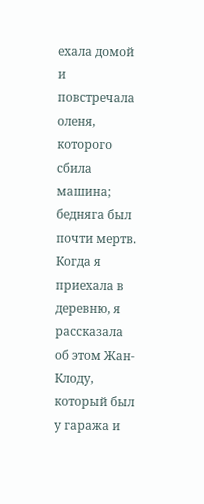ехала домой и повстречала оленя, которого сбила машина; бедняга был почти мертв. Когда я приехала в деревню, я рассказала об этом Жан-Клоду, который был у гаража и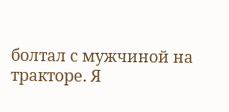болтал с мужчиной на тракторе. Я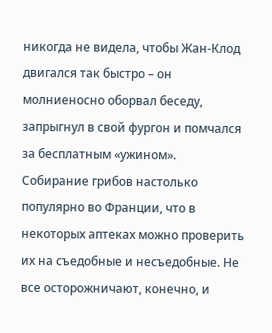никогда не видела, чтобы Жан-Клод двигался так быстро – он молниеносно оборвал беседу, запрыгнул в свой фургон и помчался за бесплатным «ужином».
Собирание грибов настолько популярно во Франции, что в некоторых аптеках можно проверить их на съедобные и несъедобные. Не все осторожничают, конечно, и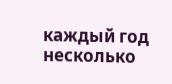каждый год несколько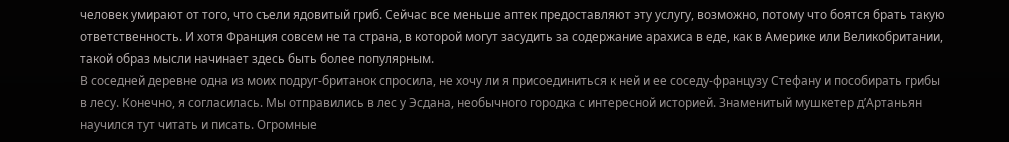человек умирают от того, что съели ядовитый гриб. Сейчас все меньше аптек предоставляют эту услугу, возможно, потому что боятся брать такую ответственность. И хотя Франция совсем не та страна, в которой могут засудить за содержание арахиса в еде, как в Америке или Великобритании, такой образ мысли начинает здесь быть более популярным.
В соседней деревне одна из моих подруг-британок спросила, не хочу ли я присоединиться к ней и ее соседу-французу Стефану и пособирать грибы в лесу. Конечно, я согласилась. Мы отправились в лес у Эсдана, необычного городка с интересной историей. Знаменитый мушкетер д’Артаньян научился тут читать и писать. Огромные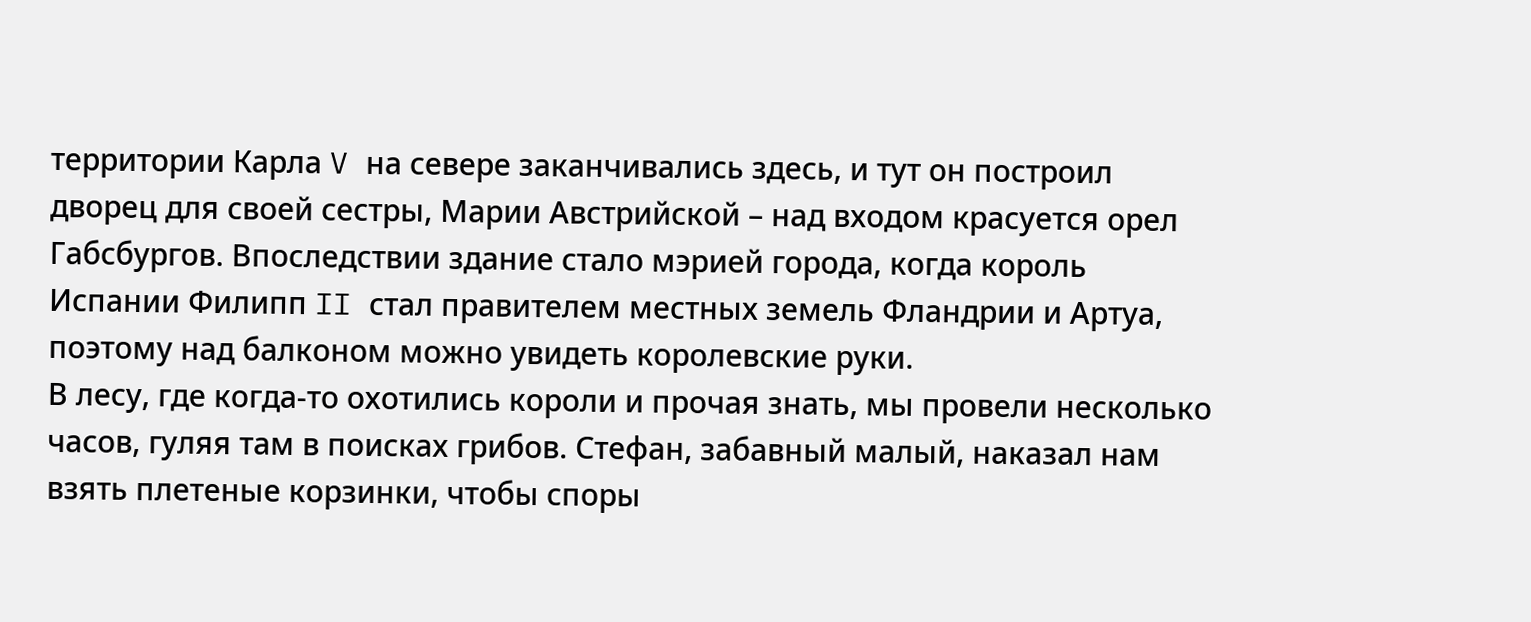территории Карла V на севере заканчивались здесь, и тут он построил дворец для своей сестры, Марии Австрийской – над входом красуется орел Габсбургов. Впоследствии здание стало мэрией города, когда король Испании Филипп II стал правителем местных земель Фландрии и Артуа, поэтому над балконом можно увидеть королевские руки.
В лесу, где когда-то охотились короли и прочая знать, мы провели несколько часов, гуляя там в поисках грибов. Стефан, забавный малый, наказал нам взять плетеные корзинки, чтобы споры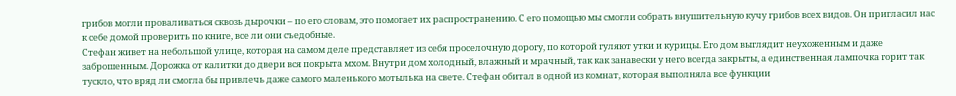грибов могли проваливаться сквозь дырочки – по его словам, это помогает их распространению. С его помощью мы смогли собрать внушительную кучу грибов всех видов. Он пригласил нас к себе домой проверить по книге, все ли они съедобные.
Стефан живет на небольшой улице, которая на самом деле представляет из себя проселочную дорогу, по которой гуляют утки и курицы. Его дом выглядит неухоженным и даже заброшенным. Дорожка от калитки до двери вся покрыта мхом. Внутри дом холодный, влажный и мрачный, так как занавески у него всегда закрыты, а единственная лампочка горит так тускло, что вряд ли смогла бы привлечь даже самого маленького мотылька на свете. Стефан обитал в одной из комнат, которая выполняла все функции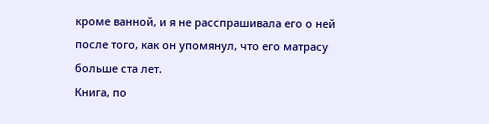кроме ванной, и я не расспрашивала его о ней после того, как он упомянул, что его матрасу больше ста лет.
Книга, по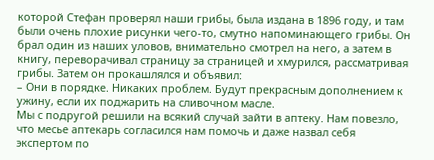которой Стефан проверял наши грибы, была издана в 1896 году, и там были очень плохие рисунки чего-то, смутно напоминающего грибы. Он брал один из наших уловов, внимательно смотрел на него, а затем в книгу, переворачивал страницу за страницей и хмурился, рассматривая грибы. Затем он прокашлялся и объявил:
– Они в порядке. Никаких проблем. Будут прекрасным дополнением к ужину, если их поджарить на сливочном масле.
Мы с подругой решили на всякий случай зайти в аптеку. Нам повезло, что месье аптекарь согласился нам помочь и даже назвал себя экспертом по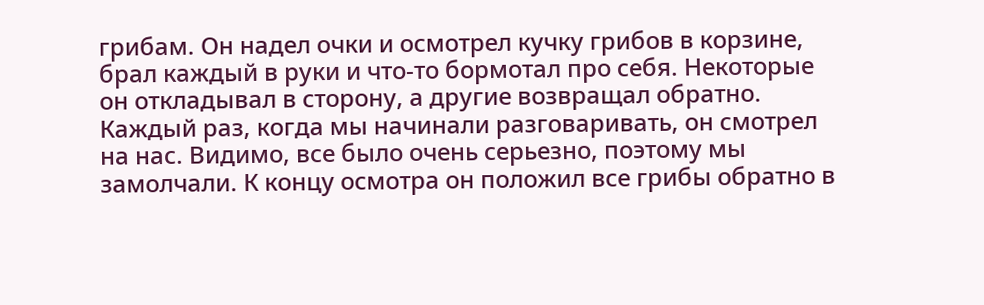грибам. Он надел очки и осмотрел кучку грибов в корзине, брал каждый в руки и что-то бормотал про себя. Некоторые он откладывал в сторону, а другие возвращал обратно. Каждый раз, когда мы начинали разговаривать, он смотрел на нас. Видимо, все было очень серьезно, поэтому мы замолчали. К концу осмотра он положил все грибы обратно в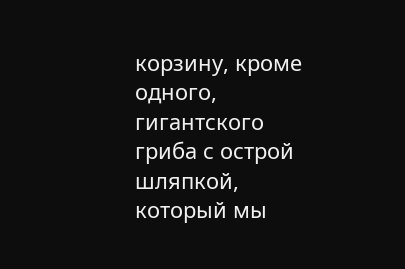корзину, кроме одного, гигантского гриба с острой шляпкой, который мы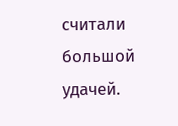считали большой удачей.